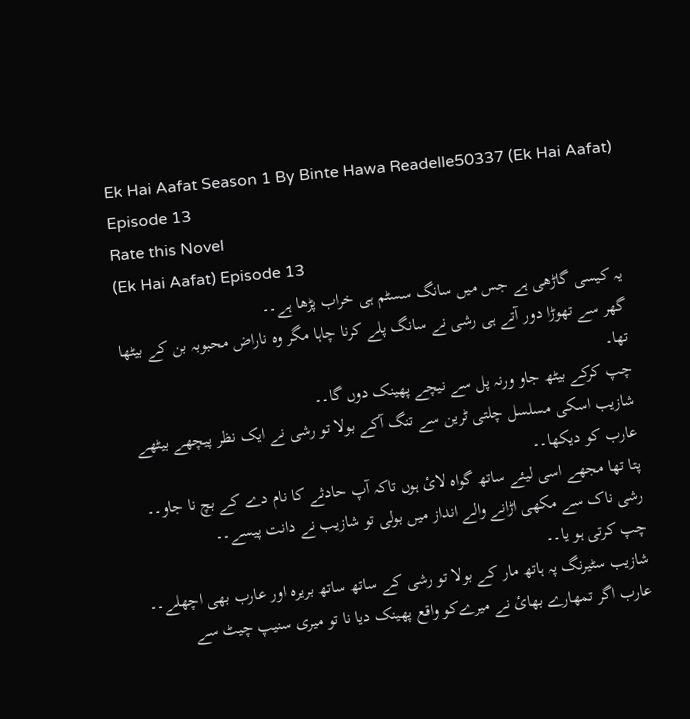Ek Hai Aafat Season 1 By Binte Hawa Readelle50337 (Ek Hai Aafat) Episode 13
Rate this Novel
(Ek Hai Aafat) Episode 13
یہ کیسی گاڑھی ہے جس میں سانگ سسٹم ہی خراب پڑھا ہے۔۔
گھر سے تھوڑا دور آتے ہی رشی نے سانگ پلے کرنا چاہا مگر وہ ناراض محبوبہ بن کے بیٹھا تھا۔
چپ کرکے بیٹھ جاو ورنہ پل سے نیچے پھینک دوں گا۔۔
شازیب اسکی مسلسل چلتی ٹرین سے تنگ آکے بولا تو رشی نے ایک نظر پیچھے بیٹھے عارب کو دیکھا۔۔
پتا تھا مجھے اسی لیئے ساتھ گواہ لائ ہوں تاکہ آپ حادثے کا نام دے کے بچ نا جاو۔۔
رشی ناک سے مکھی اڑانے والے انداز میں بولی تو شازیب نے دانت پیسے۔۔
چپ کرتی ہو یا۔۔
شازیب سٹیرنگ پہ ہاتھ مار کے بولا تو رشی کے ساتھ ساتھ بریرہ اور عارب بھی اچھلے۔۔
عارب اگر تمھارے بھائ نے میرےکو واقع پھینک دیا نا تو میری سنیپ چیٹ سے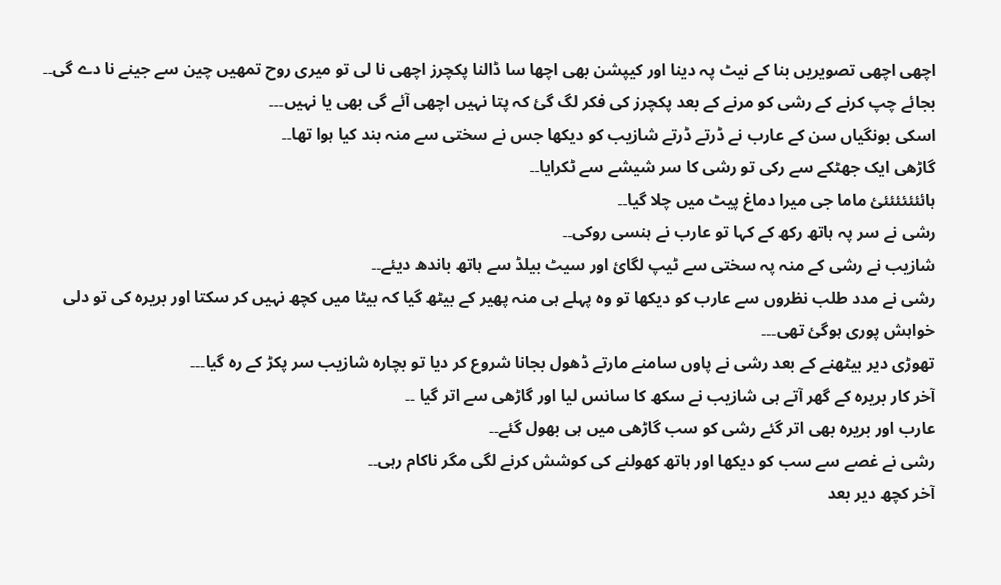اچھی اچھی تصویریں بنا کے نیٹ پہ دینا اور کیپشن بھی اچھا سا ڈالنا پکچرز اچھی نا لی تو میری روح تمھیں چین سے جینے نا دے گی۔۔
بجائے چپ کرنے کے رشی کو مرنے کے بعد پکچرز کی فکر لگ گئ کہ پتا نہیں اچھی آئے گی بھی یا نہیں۔۔۔
اسکی بونگیاں سن کے عارب نے ڈرتے ڈرتے شازیب کو دیکھا جس نے سختی سے منہ بند کیا ہوا تھا۔۔
گاڑھی ایک جھٹکے سے رکی تو رشی کا سر شیشے سے ٹکرایا۔۔
ہائئئئئئئئ ماما جی میرا دماغ پیٹ میں چلا گیا۔۔
رشی نے سر پہ ہاتھ رکھ کے کہا تو عارب نے ہنسی روکی۔۔
شازیب نے رشی کے منہ پہ سختی سے ٹیپ لگائ اور سیٹ بیلڈ سے ہاتھ باندھ دیئے۔۔
رشی نے مدد طلب نظروں سے عارب کو دیکھا تو وہ پہلے ہی منہ پھیر کے بیٹھ گیا کہ بیٹا میں کچھ نہیں کر سکتا اور بریرہ کی تو دلی خواہش پوری ہوگئ تھی۔۔۔
تھوڑی دیر بیٹھنے کے بعد رشی نے پاوں سامنے مارتے ڈھول بجانا شروع کر دیا تو بچارہ شازیب سر پکڑ کے رہ گیا۔۔۔
آخر کار بریرہ کے گھر آتے ہی شازیب نے سکھ کا سانس لیا اور گاڑھی سے اتر گیا ۔۔
عارب اور بریرہ بھی اتر گئے رشی کو سب گاڑھی میں ہی بھول گئے۔۔
رشی نے غصے سے سب کو دیکھا اور ہاتھ کھولنے کی کوشش کرنے لگی مگر ناکام رہی۔۔
آخر کچھ دیر بعد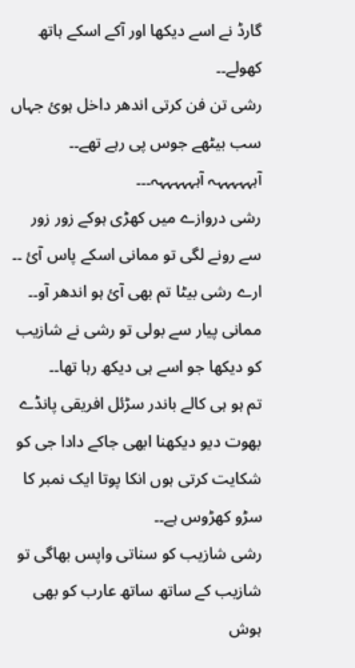گارڈ نے اسے دیکھا اور آکے اسکے ہاتھ کھولے۔۔
رشی تن فن کرتی اندھر داخل ہوئ جہاں سب بیٹھے جوس پی رہے تھے۔۔
آہہہہہہہ آہہہہہہہ۔۔۔
رشی دروازے میں کھڑی ہوکے زور زور سے رونے لگی تو ممانی اسکے پاس آئ ۔۔
ارے رشی بیٹا تم بھی آئ ہو اندھر آو۔۔
ممانی پیار سے بولی تو رشی نے شازیب کو دیکھا جو اسے ہی دیکھ رہا تھا۔۔
تم ہو ہی کالے باندر سڑئل افریقی پانڈے بھوت دیو دیکھنا ابھی جاکے دادا جی کو شکایت کرتی ہوں انکا پوتا ایک نمبر کا سڑو کھڑوس ہے۔۔
رشی شازیب کو سناتی واپس بھاگی تو شازیب کے ساتھ ساتھ عارب کو بھی ہوش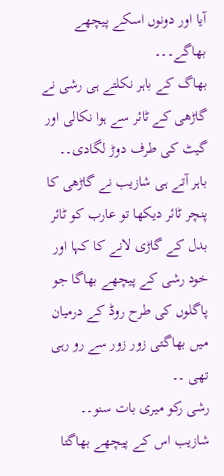آیا اور دونوں اسکے پیچھے بھاگے۔۔۔
بھاگ کے باہر نکلتے ہی رشی نے گاڑھی کے ٹائر سے ہوا نکالی اور گیٹ کی طرف دوڑ لگادی۔۔
باہر آتے ہی شازیب نے گاڑھی کا پنچر ٹائر دیکھا تو عارب کو ٹائر بدل کے گاڑی لانے کا کہا اور خود رشی کے پیچھے بھاگا جو پاگلوں کی طرح روڈ کے درمیان میں بھاگتی زور زور سے رو رہی تھی ۔۔
رشی رکو میری بات سنو۔۔
شازیب اس کے پیچھے بھاگتا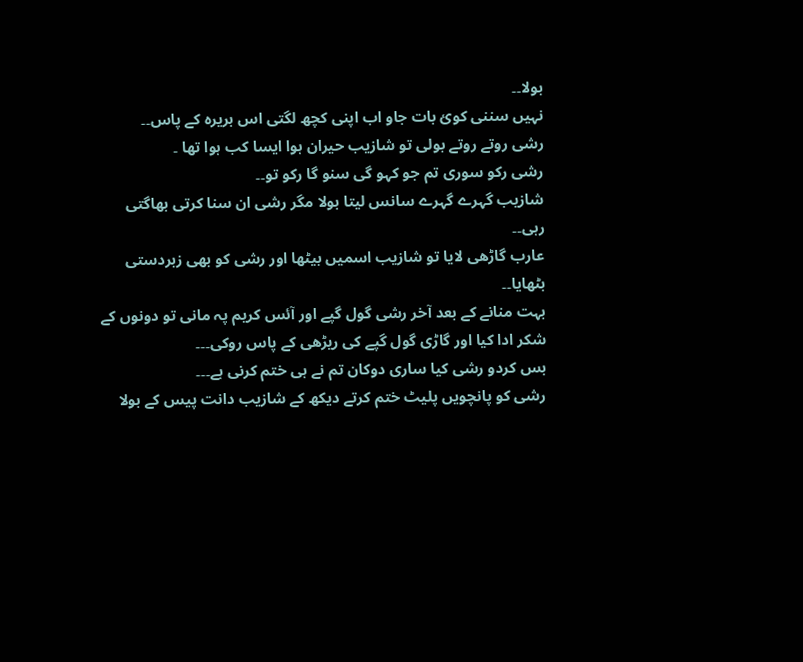بولا۔۔
نہیں سننی کوئ بات جاو اب اپنی کچھ لگتی اس بریرہ کے پاس۔۔
رشی روتے روتے بولی تو شازیب حیران ہوا ایسا کب ہوا تھا ۔
رشی رکو سوری تم جو کہو گی سنو گا رکو تو۔۔
شازیب گہرے گہرے سانس لیتا بولا مگر رشی ان سنا کرتی بھاگتی رہی۔۔
عارب گاڑھی لایا تو شازیب اسمیں بیٹھا اور رشی کو بھی زبردستی بٹھایا۔۔
بہت منانے کے بعد آخر رشی گول گپے اور آئس کریم پہ مانی تو دونوں کے شکر ادا کیا اور گاڑی گول گپے کی ریڑھی کے پاس روکی۔۔۔
بس کردو رشی کیا ساری دوکان تم نے ہی ختم کرنی ہے۔۔۔
رشی کو پانچویں پلیٹ ختم کرتے دیکھ کے شازیب دانت پیس کے بولا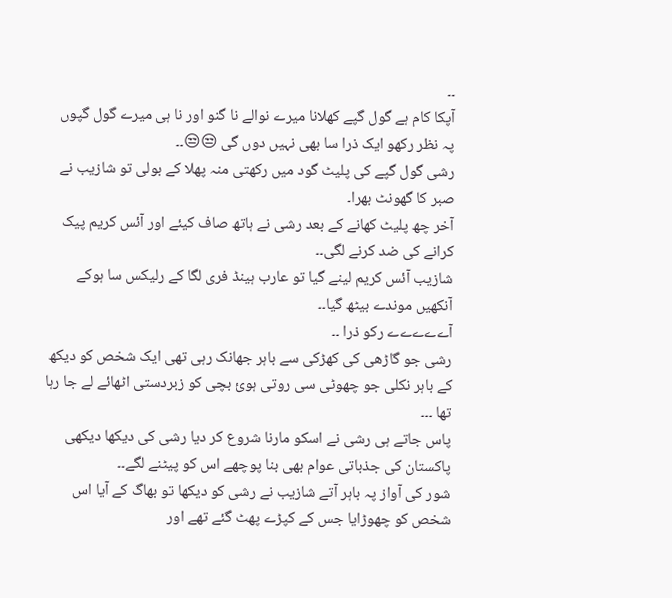۔۔
آپکا کام ہے گول گپے کھلانا میرے نوالے نا گنو اور نا ہی میرے گول گپوں پہ نظر رکھو ایک ذرا سا بھی نہیں دوں گی 😒😒۔۔
رشی گول گپے کی پلیٹ گود میں رکھتی منہ پھلا کے بولی تو شازیب نے صبر کا گھونٹ بھرا۔
آخر چھ پلیٹ کھانے کے بعد رشی نے ہاتھ صاف کیئے اور آئس کریم پیک کرانے کی ضد کرنے لگی۔۔
شازیب آئس کریم لینے گیا تو عارب ہینڈ فری لگا کے رلیکس سا ہوکے آنکھیں موندے بیٹھ گیا۔۔
آےےےےے رکو ذرا ۔۔
رشی جو گاڑھی کی کھڑکی سے باہر جھانک رہی تھی ایک شخص کو دیکھ کے باہر نکلی جو چھوٹی سی روتی ہوئ بچی کو زبردستی اٹھائے لے جا رہا تھا ۔۔۔
پاس جاتے ہی رشی نے اسکو مارنا شروع کر دیا رشی کی دیکھا دیکھی پاکستان کی جذباتی عوام بھی بنا پوچھے اس کو پیٹنے لگے۔۔
شور کی آواز پہ باہر آتے شازیب نے رشی کو دیکھا تو بھاگ کے آیا اس شخص کو چھوڑایا جس کے کپڑے پھٹ گئے تھے اور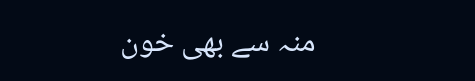منہ سے بھی خون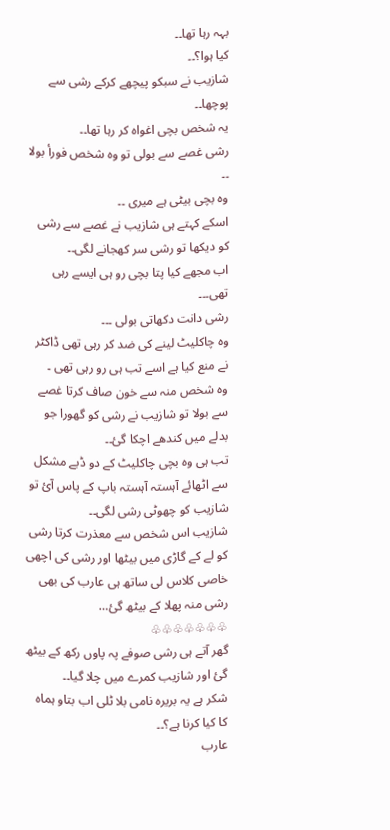بہہ رہا تھا۔۔
کیا ہوا؟۔۔
شازیب نے سبکو پیچھے کرکے رشی سے پوچھا۔۔
یہ شخص بچی اغواہ کر رہا تھا۔۔
رشی غصے سے بولی تو وہ شخص فورأ بولا ۔۔
وہ بچی بیٹی ہے میری ۔۔
اسکے کہتے ہی شازیب نے غصے سے رشی کو دیکھا تو رشی سر کھجانے لگی۔۔
اب مجھے کیا پتا بچی رو ہی ایسے رہی تھی۔۔۔
رشی دانت دکھاتی بولی ۔۔۔
وہ چاکلیٹ لینے کی ضد کر رہی تھی ڈاکٹر نے منع کیا ہے اسے تب ہی رو رہی تھی ۔
وہ شخص منہ سے خون صاف کرتا غصے سے بولا تو شازیب نے رشی کو گھورا جو بدلے میں کندھے اچکا گئ۔۔
تب ہی وہ بچی چاکلیٹ کے دو ڈبے مشکل سے اٹھائے آہستہ آہستہ باپ کے پاس آئ تو شازیب کو چھوٹی رشی لگی۔۔
شازیب اس شخص سے معذرت کرتا رشی کو لے کے گاڑی میں بیٹھا اور رشی کی اچھی خاصی کلاس لی ساتھ ہی عارب کی بھی رشی منہ پھلا کے بیٹھ گئ…
♧♧♧♧♧♧♧
گھر آتے ہی رشی صوفے پہ پاوں رکھ کے بیٹھ گئ اور شازیب کمرے میں چلا گیا۔۔
شکر ہے یہ بریرہ نامی بلا ٹلی اب بتاو ہماہ کا کیا کرنا ہے؟۔۔
عارب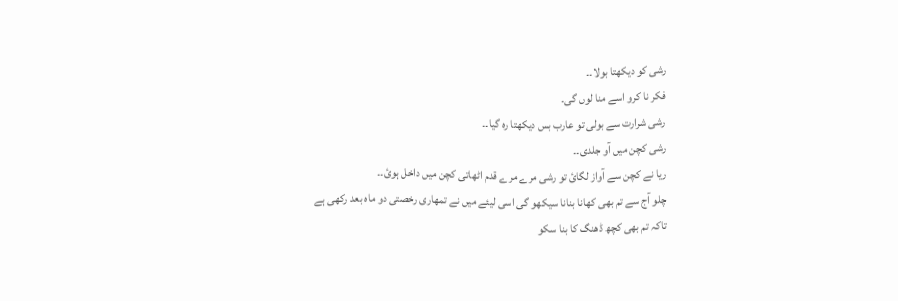رشی کو دیکھتا بولا۔۔
فکر نا کرو اسے منا لوں گی۔
رشی شرارت سے بولی تو عارب بس دیکھتا رہ گیا۔۔
رشی کچن میں آو جلدی۔۔
ریا نے کچن سے آواز لگائ تو رشی مرے مرے قدم اٹھاتی کچن میں داخل ہوئ۔۔
چلو آج سے تم بھی کھانا بنانا سیکھو گی اسی لیئے میں نے تمھاری رخصتی دو ماہ بعد رکھی ہے تاکہ تم بھی کچھ ڈھنگ کا بنا سکو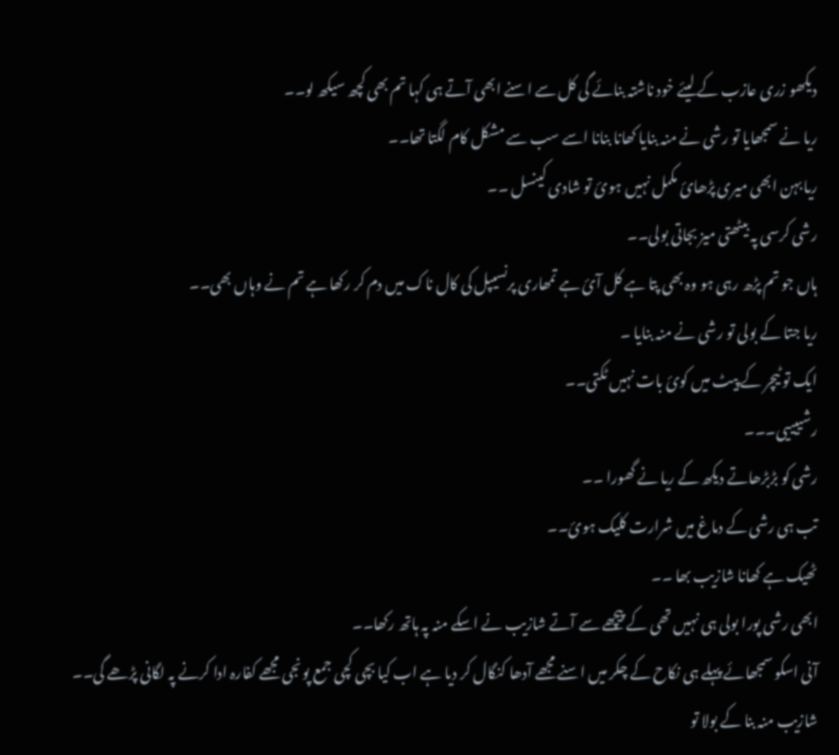دیکھو زری عازب کے لیئے خود ناشتہ بنائے گی کل سے اسنے ابھی آتے ہی کہا تم بھی کچھ سیکھ لو۔۔
ریا نے سمجھایا تو رشی نے منہ بنایا کھانا بنانا اسے سب سے مشکل کام لگتا تھا۔۔
ریا بہن ابھی میری پڑھائ مکمل نہیں ہوئ تو شادی کینسل ۔۔
رشی کرسی پہ بیٹھتی میز بجاتی بولی۔۔
ہاں جو تم پڑھ رہی ہو وہ بھی پتا ہے کل آئ ہے تمھاری پرنسیپل کی کال ناک میں دم کر رکھا ہے تم نے وہاں بھی۔۔
ریا جتا کے بولی تو رشی نے منہ بنایا ۔
ایک تو ٹیچر کے پیٹ میں کوئ بات نہیں ٹکتی۔۔
رشییییی۔۔۔
رشی کو بڑبڑھاتے دیکھ کے ریا نے گھورا ۔۔
تب ہی رشی کے دماغ میں شرارت کلیک ہوئ۔۔
ٹھیک ہے کھانا شازیب بھا ۔۔
ابھی رشی پورا بولی ہی نہیں تھی کے پیچھے سے آتے شازیب نے اسکے منہ پہ ہاتھ رکھا۔۔
آنی اسکو سمجھائے پہلے ہی نکاح کے چکر میں اسنے مجھے آدھا کنگال کر دیا ہے اب کیا بچی کچی جمع پونجی مجھے کفارہ ادا کرنے پہ لگانی پڑھے گی۔۔
شازیب منہ بنا کے بولا تو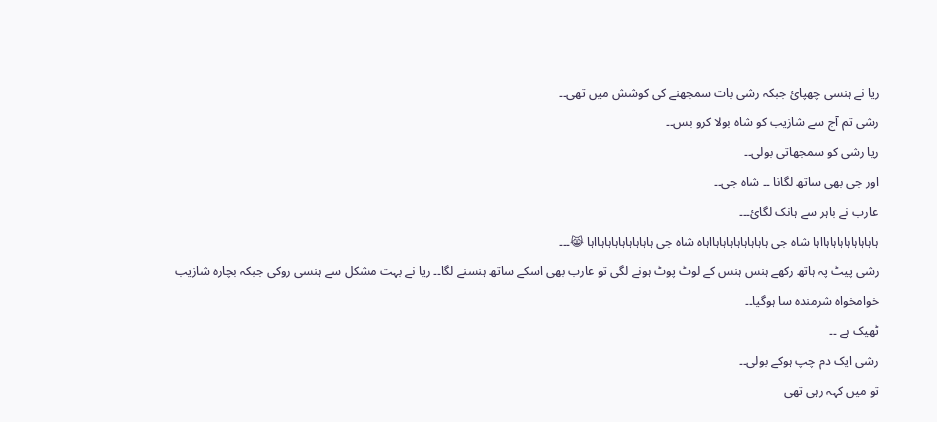ریا نے ہنسی چھپائ جبکہ رشی بات سمجھنے کی کوشش میں تھی۔۔
رشی تم آج سے شازیب کو شاہ بولا کرو بس۔۔
ریا رشی کو سمجھاتی بولی۔۔
اور جی بھی ساتھ لگانا ۔۔ شاہ جی۔۔
عارب نے باہر سے ہانک لگائ۔۔۔
ہاہاہاہاہاہاہاہااہا شاہ جی ہاہاہاہاہاہاہاہااہاہ شاہ جی ہاہاہاہاہاہاہاہااہا 😹۔۔۔
رشی پیٹ پہ ہاتھ رکھے ہنس ہنس کے لوٹ پوٹ ہونے لگی تو عارب بھی اسکے ساتھ ہنسنے لگا۔۔ ریا نے بہت مشکل سے ہنسی روکی جبکہ بچارہ شازیب خوامخواہ شرمندہ سا ہوگیا۔۔
ٹھیک ہے ۔۔
رشی ایک دم چپ ہوکے بولی۔۔
تو میں کہہ رہی تھی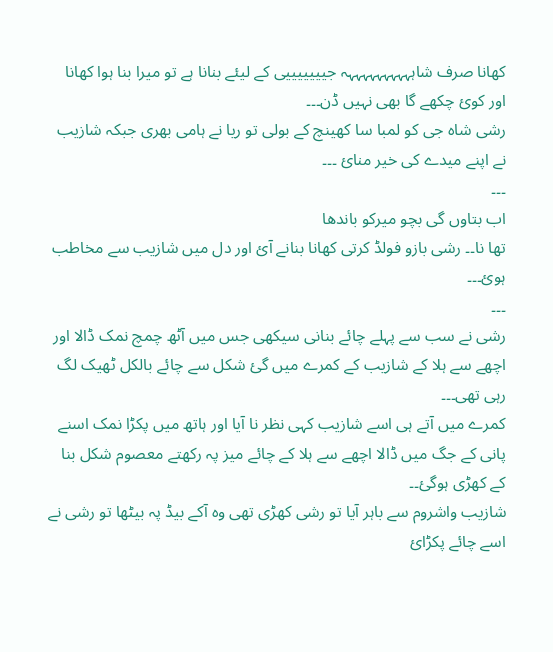کھانا صرف شاہہہہہہہہہہہ جیییییییی کے لیئے بنانا ہے تو میرا بنا ہوا کھانا اور کوئ چکھے گا بھی نہیں ڈن۔۔۔
رشی شاہ جی کو لمبا سا کھینچ کے بولی تو ریا نے ہامی بھری جبکہ شازیب نے اپنے میدے کی خیر منائ ۔۔۔
۔۔۔
اب بتاوں گی بچو میرکو باندھا
تھا نا۔۔ رشی بازو فولڈ کرتی کھانا بنانے آئ اور دل میں شازیب سے مخاطب ہوئ۔۔۔
۔۔۔
رشی نے سب سے پہلے چائے بنانی سیکھی جس میں آٹھ چمچ نمک ڈالا اور اچھے سے ہلا کے شازیب کے کمرے میں گئ شکل سے چائے بالکل ٹھیک لگ رہی تھی۔۔۔
کمرے میں آتے ہی اسے شازیب کہی نظر نا آیا اور ہاتھ میں پکڑا نمک اسنے پانی کے جگ میں ڈالا اچھے سے ہلا کے چائے میز پہ رکھتے معصوم شکل بنا کے کھڑی ہوگئ۔۔
شازیب واشروم سے باہر آیا تو رشی کھڑی تھی وہ آکے بیڈ پہ بیٹھا تو رشی نے اسے چائے پکڑائ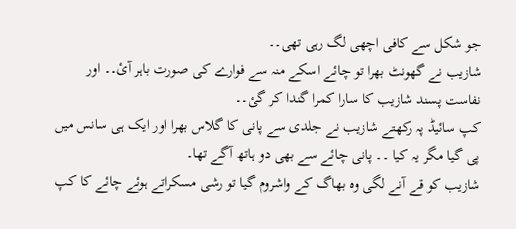جو شکل سے کافی اچھی لگ رہی تھی۔۔
شازیب نے گھونٹ بھرا تو چائے اسکے منہ سے فوارے کی صورت باہر آئ۔۔ اور نفاست پسند شازیب کا سارا کمرا گندا کر گئ۔۔
کپ سائیڈ پہ رکھتے شازیب نے جلدی سے پانی کا گلاس بھرا اور ایک ہی سانس میں پی گیا مگر یہ کیا ۔۔ پانی چائے سے بھی دو ہاتھ آگے تھا۔
شازیب کو قے آنے لگی وہ بھاگ کے واشروم گیا تو رشی مسکراتے ہوئے چائے کا کپ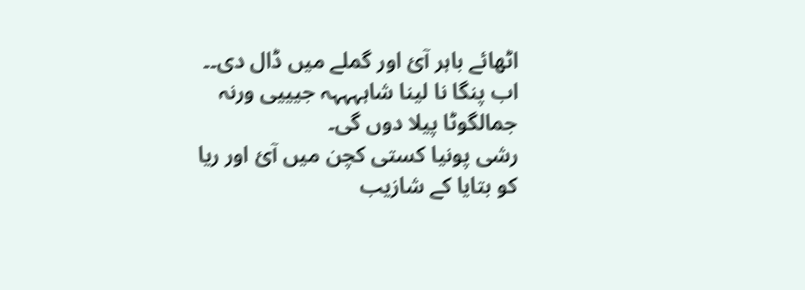اٹھائے باہر آئ اور گملے میں ڈال دی۔۔
اب پنگا نا لینا شاہہہہہ جیییی ورنہ جمالگوٹا پیلا دوں گی۔
رشی پونیا کستی کچن میں آئ اور ریا کو بتایا کے شازیب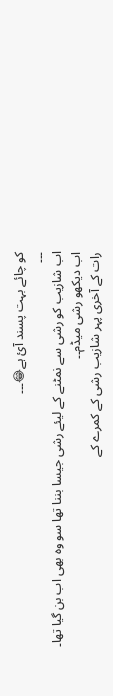کو چائے بہت پسند آئ ہے😂۔۔۔
۔۔۔
اب شازیب کو رشی سے نمٹنے کے لیئے رشی جیسا بننا تھا سو وہ بھی اب بن گیا تھا۔
اب دیکھو رشی میڈم۔۔
رات کے آخری پہر شازیب رشی کے کمرے کے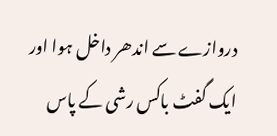دروازے سے اندھر داخل ہوا اور ایک گفٹ باکس رشی کے پاس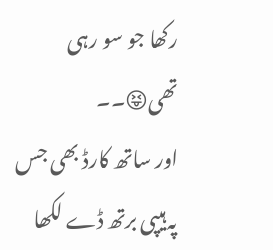رکھا جو سو رہی تھی😝۔۔
اور ساتھ کارڈ بھی جس پہ ہیپی برتھ ڈے لکھا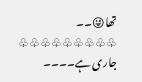تھا😜۔۔
♧♧♧♧♧♧♧♧♧
جاری ہے۔۔۔۔